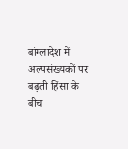बांग्लादेश में अल्पसंख्यकों पर बढ़ती हिंसा के बीच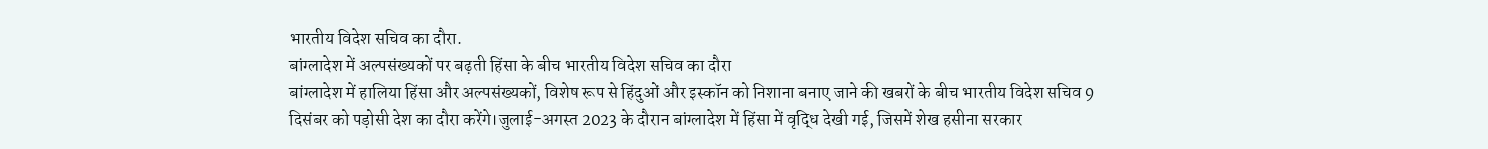भारतीय विदेश सचिव का दौरा.
बांग्लादेश में अल्पसंख्यकों पर बढ़ती हिंसा के बीच भारतीय विदेश सचिव का दौरा
बांग्लादेश में हालिया हिंसा और अल्पसंख्यकों, विशेष रूप से हिंदुओं और इस्कॉन को निशाना बनाए जाने की खबरों के बीच भारतीय विदेश सचिव 9 दिसंबर को पड़ोसी देश का दौरा करेंगे।जुलाई-अगस्त 2023 के दौरान बांग्लादेश में हिंसा में वृद्धि देखी गई, जिसमें शेख हसीना सरकार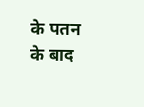के पतन के बाद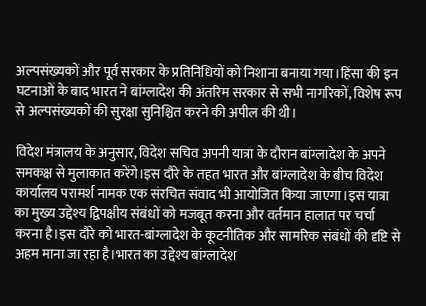अल्पसंख्यकों और पूर्व सरकार के प्रतिनिधियों को निशाना बनाया गया।हिंसा की इन घटनाओं के बाद भारत ने बांग्लादेश की अंतरिम सरकार से सभी नागरिकों, विशेष रूप से अल्पसंख्यकों की सुरक्षा सुनिश्चित करने की अपील की थी।

विदेश मंत्रालय के अनुसार, विदेश सचिव अपनी यात्रा के दौरान बांग्लादेश के अपने समकक्ष से मुलाकात करेंगे।इस दौरे के तहत भारत और बांग्लादेश के बीच विदेश कार्यालय परामर्श नामक एक संरचित संवाद भी आयोजित किया जाएगा।इस यात्रा का मुख्य उद्देश्य द्विपक्षीय संबंधों को मजबूत करना और वर्तमान हालात पर चर्चा करना है।इस दौरे को भारत-बांग्लादेश के कूटनीतिक और सामरिक संबंधों की दृष्टि से अहम माना जा रहा है।भारत का उद्देश्य बांग्लादेश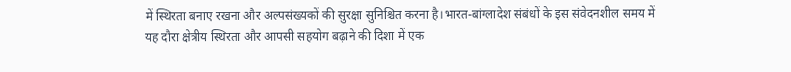में स्थिरता बनाए रखना और अल्पसंख्यकों की सुरक्षा सुनिश्चित करना है।भारत-बांग्लादेश संबंधों के इस संवेदनशील समय में यह दौरा क्षेत्रीय स्थिरता और आपसी सहयोग बढ़ाने की दिशा में एक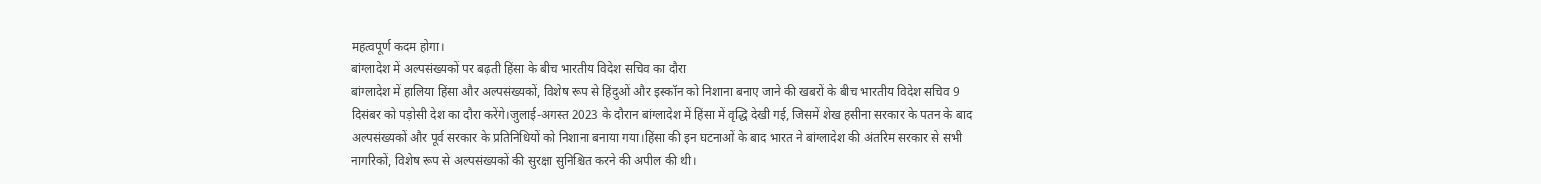महत्वपूर्ण कदम होगा।
बांग्लादेश में अल्पसंख्यकों पर बढ़ती हिंसा के बीच भारतीय विदेश सचिव का दौरा
बांग्लादेश में हालिया हिंसा और अल्पसंख्यकों, विशेष रूप से हिंदुओं और इस्कॉन को निशाना बनाए जाने की खबरों के बीच भारतीय विदेश सचिव 9 दिसंबर को पड़ोसी देश का दौरा करेंगे।जुलाई-अगस्त 2023 के दौरान बांग्लादेश में हिंसा में वृद्धि देखी गई, जिसमें शेख हसीना सरकार के पतन के बाद अल्पसंख्यकों और पूर्व सरकार के प्रतिनिधियों को निशाना बनाया गया।हिंसा की इन घटनाओं के बाद भारत ने बांग्लादेश की अंतरिम सरकार से सभी नागरिकों, विशेष रूप से अल्पसंख्यकों की सुरक्षा सुनिश्चित करने की अपील की थी।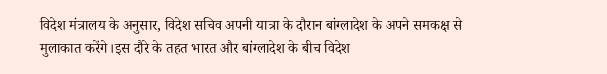विदेश मंत्रालय के अनुसार, विदेश सचिव अपनी यात्रा के दौरान बांग्लादेश के अपने समकक्ष से मुलाकात करेंगे।इस दौरे के तहत भारत और बांग्लादेश के बीच विदेश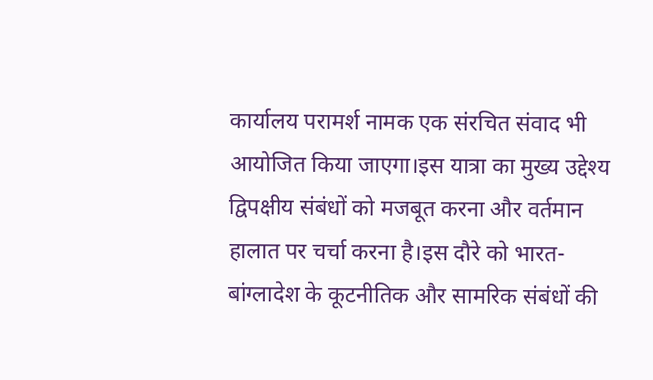कार्यालय परामर्श नामक एक संरचित संवाद भी आयोजित किया जाएगा।इस यात्रा का मुख्य उद्देश्य द्विपक्षीय संबंधों को मजबूत करना और वर्तमान हालात पर चर्चा करना है।इस दौरे को भारत-बांग्लादेश के कूटनीतिक और सामरिक संबंधों की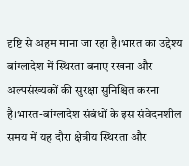दृष्टि से अहम माना जा रहा है।भारत का उद्देश्य बांग्लादेश में स्थिरता बनाए रखना और अल्पसंख्यकों की सुरक्षा सुनिश्चित करना है।भारत-बांग्लादेश संबंधों के इस संवेदनशील समय में यह दौरा क्षेत्रीय स्थिरता और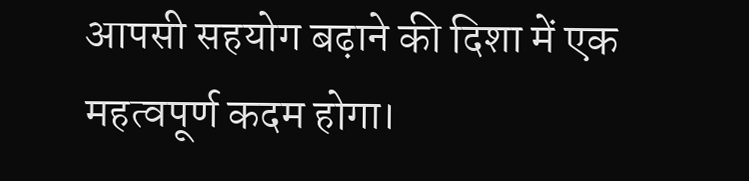आपसी सहयोग बढ़ाने की दिशा में एक महत्वपूर्ण कदम होगा।